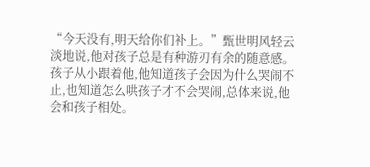“今天没有,明天给你们补上。”甄世明风轻云淡地说,他对孩子总是有种游刃有余的随意感。
孩子从小跟着他,他知道孩子会因为什么哭闹不止,也知道怎么哄孩子才不会哭闹,总体来说,他会和孩子相处。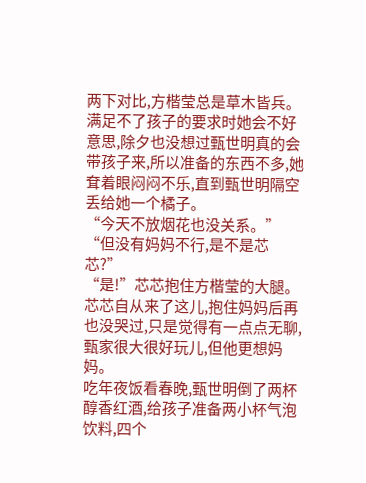两下对比,方楷莹总是草木皆兵。
满足不了孩子的要求时她会不好意思,除夕也没想过甄世明真的会带孩子来,所以准备的东西不多,她耷着眼闷闷不乐,直到甄世明隔空丢给她一个橘子。
“今天不放烟花也没关系。”
“但没有妈妈不行,是不是芯芯?”
“是!”芯芯抱住方楷莹的大腿。
芯芯自从来了这儿,抱住妈妈后再也没哭过,只是觉得有一点点无聊,甄家很大很好玩儿,但他更想妈妈。
吃年夜饭看春晚,甄世明倒了两杯醇香红酒,给孩子准备两小杯气泡饮料,四个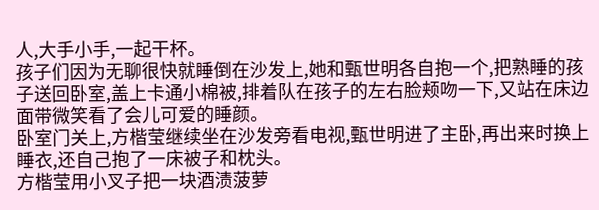人,大手小手,一起干杯。
孩子们因为无聊很快就睡倒在沙发上,她和甄世明各自抱一个,把熟睡的孩子送回卧室,盖上卡通小棉被,排着队在孩子的左右脸颊吻一下,又站在床边面带微笑看了会儿可爱的睡颜。
卧室门关上,方楷莹继续坐在沙发旁看电视,甄世明进了主卧,再出来时换上睡衣,还自己抱了一床被子和枕头。
方楷莹用小叉子把一块酒渍菠萝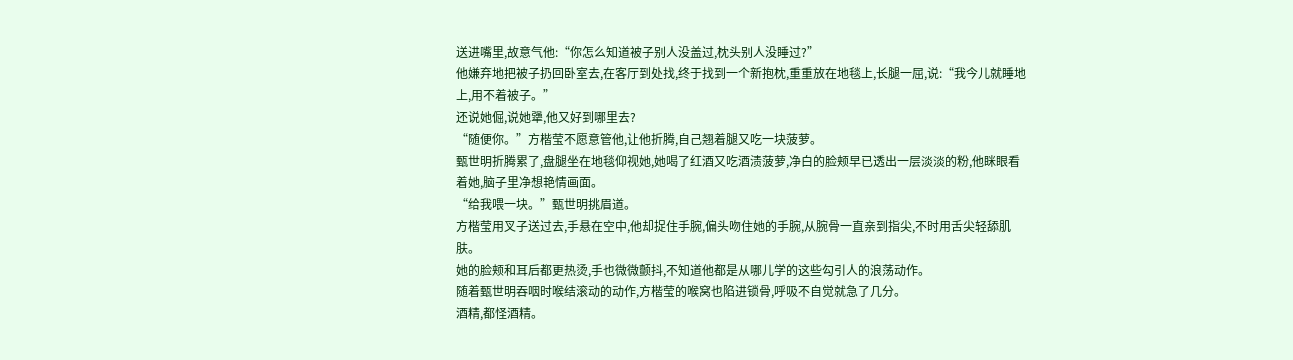送进嘴里,故意气他:“你怎么知道被子别人没盖过,枕头别人没睡过?”
他嫌弃地把被子扔回卧室去,在客厅到处找,终于找到一个新抱枕,重重放在地毯上,长腿一屈,说:“我今儿就睡地上,用不着被子。”
还说她倔,说她犟,他又好到哪里去?
“随便你。”方楷莹不愿意管他,让他折腾,自己翘着腿又吃一块菠萝。
甄世明折腾累了,盘腿坐在地毯仰视她,她喝了红酒又吃酒渍菠萝,净白的脸颊早已透出一层淡淡的粉,他眯眼看着她,脑子里净想艳情画面。
“给我喂一块。”甄世明挑眉道。
方楷莹用叉子送过去,手悬在空中,他却捉住手腕,偏头吻住她的手腕,从腕骨一直亲到指尖,不时用舌尖轻舔肌肤。
她的脸颊和耳后都更热烫,手也微微颤抖,不知道他都是从哪儿学的这些勾引人的浪荡动作。
随着甄世明吞咽时喉结滚动的动作,方楷莹的喉窝也陷进锁骨,呼吸不自觉就急了几分。
酒精,都怪酒精。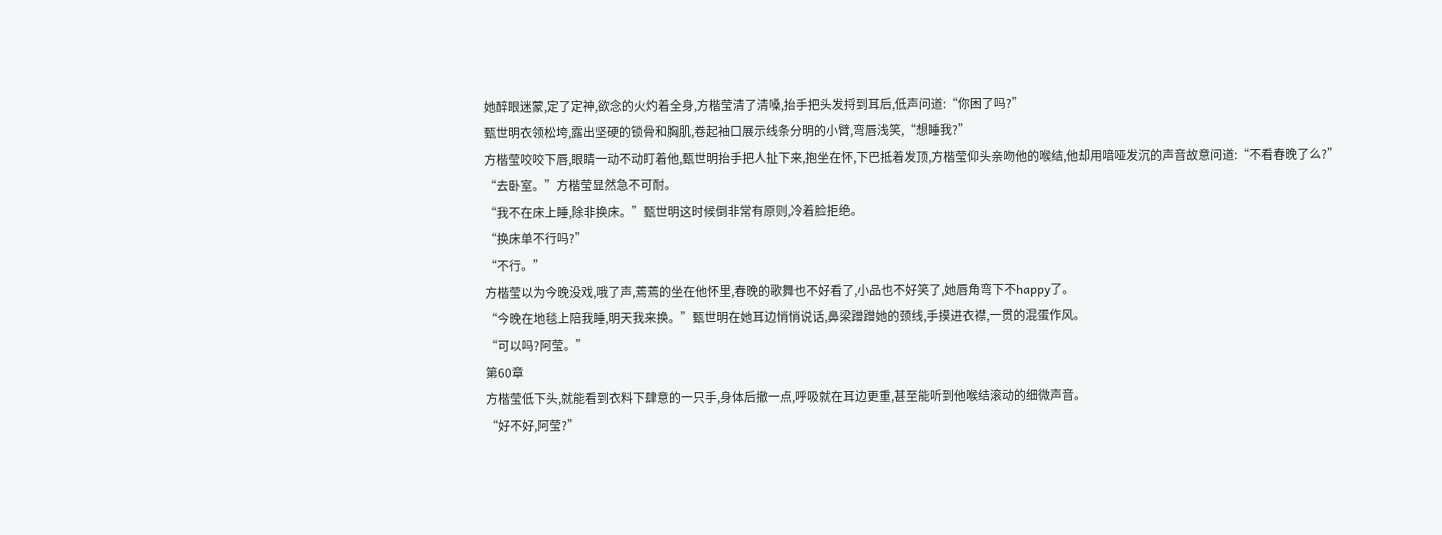她醉眼迷蒙,定了定神,欲念的火灼着全身,方楷莹清了清嗓,抬手把头发捋到耳后,低声问道:“你困了吗?”
甄世明衣领松垮,露出坚硬的锁骨和胸肌,卷起袖口展示线条分明的小臂,弯唇浅笑,“想睡我?”
方楷莹咬咬下唇,眼睛一动不动盯着他,甄世明抬手把人扯下来,抱坐在怀,下巴抵着发顶,方楷莹仰头亲吻他的喉结,他却用喑哑发沉的声音故意问道:“不看春晚了么?”
“去卧室。”方楷莹显然急不可耐。
“我不在床上睡,除非换床。”甄世明这时候倒非常有原则,冷着脸拒绝。
“换床单不行吗?”
“不行。”
方楷莹以为今晚没戏,哦了声,蔫蔫的坐在他怀里,春晚的歌舞也不好看了,小品也不好笑了,她唇角弯下不happy了。
“今晚在地毯上陪我睡,明天我来换。”甄世明在她耳边悄悄说话,鼻梁蹭蹭她的颈线,手摸进衣襟,一贯的混蛋作风。
“可以吗?阿莹。”
第60章
方楷莹低下头,就能看到衣料下肆意的一只手,身体后撤一点,呼吸就在耳边更重,甚至能听到他喉结滚动的细微声音。
“好不好,阿莹?”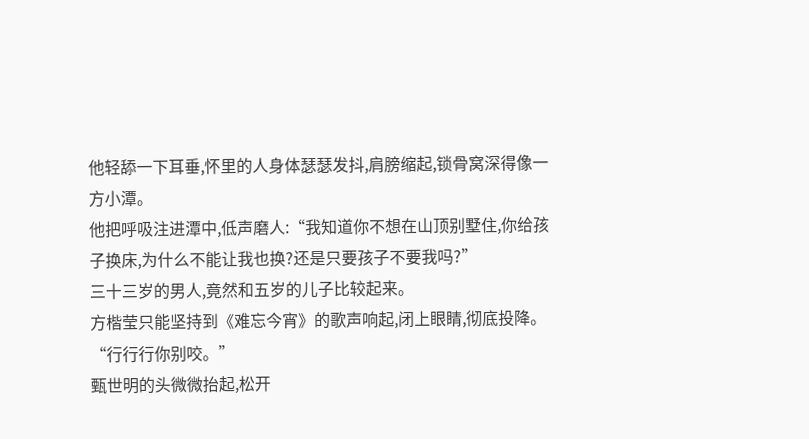他轻舔一下耳垂,怀里的人身体瑟瑟发抖,肩膀缩起,锁骨窝深得像一方小潭。
他把呼吸注进潭中,低声磨人:“我知道你不想在山顶别墅住,你给孩子换床,为什么不能让我也换?还是只要孩子不要我吗?”
三十三岁的男人,竟然和五岁的儿子比较起来。
方楷莹只能坚持到《难忘今宵》的歌声响起,闭上眼睛,彻底投降。
“行行行你别咬。”
甄世明的头微微抬起,松开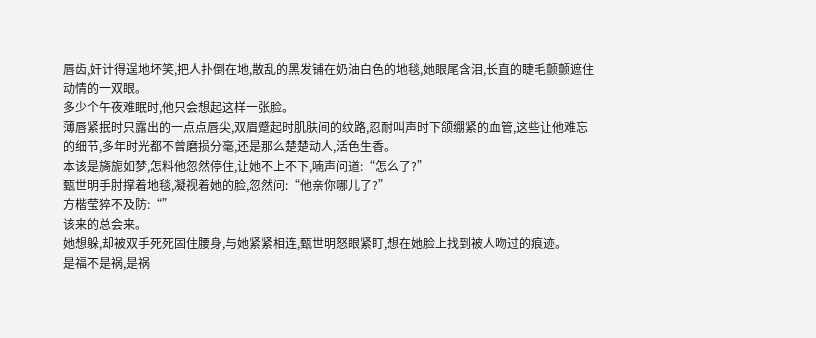唇齿,奸计得逞地坏笑,把人扑倒在地,散乱的黑发铺在奶油白色的地毯,她眼尾含泪,长直的睫毛颤颤遮住动情的一双眼。
多少个午夜难眠时,他只会想起这样一张脸。
薄唇紧抿时只露出的一点点唇尖,双眉蹙起时肌肤间的纹路,忍耐叫声时下颌绷紧的血管,这些让他难忘的细节,多年时光都不曾磨损分毫,还是那么楚楚动人,活色生香。
本该是旖旎如梦,怎料他忽然停住,让她不上不下,喃声问道:“怎么了?”
甄世明手肘撑着地毯,凝视着她的脸,忽然问:“他亲你哪儿了?”
方楷莹猝不及防:“”
该来的总会来。
她想躲,却被双手死死固住腰身,与她紧紧相连,甄世明怒眼紧盯,想在她脸上找到被人吻过的痕迹。
是福不是祸,是祸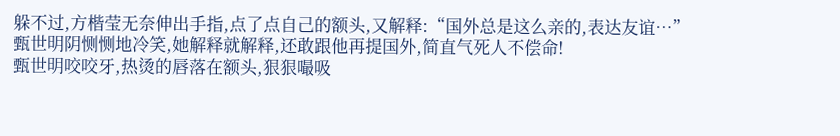躲不过,方楷莹无奈伸出手指,点了点自己的额头,又解释:“国外总是这么亲的,表达友谊…”
甄世明阴恻恻地冷笑,她解释就解释,还敢跟他再提国外,简直气死人不偿命!
甄世明咬咬牙,热烫的唇落在额头,狠狠嘬吸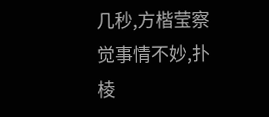几秒,方楷莹察觉事情不妙,扑棱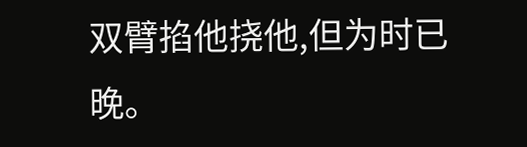双臂掐他挠他,但为时已晚。